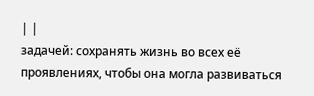| |
задачей: сохранять жизнь во всех её проявлениях, чтобы она могла развиваться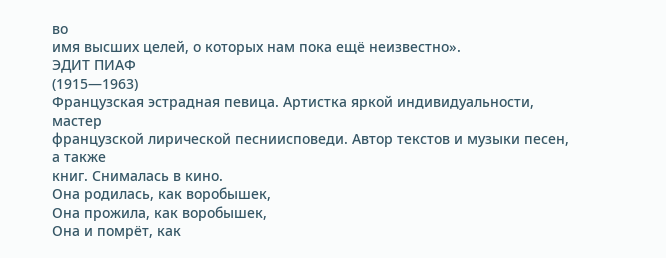во
имя высших целей, о которых нам пока ещё неизвестно».
ЭДИТ ПИАФ
(1915—1963)
Французская эстрадная певица. Артистка яркой индивидуальности, мастер
французской лирической песниисповеди. Автор текстов и музыки песен, а также
книг. Снималась в кино.
Она родилась, как воробышек,
Она прожила, как воробышек,
Она и помрёт, как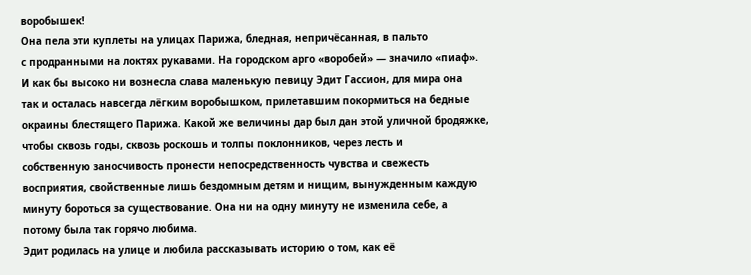воробышек!
Она пела эти куплеты на улицах Парижа, бледная, непричёсанная, в пальто
с продранными на локтях рукавами. На городском арго «воробей» — значило «пиаф».
И как бы высоко ни вознесла слава маленькую певицу Эдит Гассион, для мира она
так и осталась навсегда лёгким воробышком, прилетавшим покормиться на бедные
окраины блестящего Парижа. Какой же величины дар был дан этой уличной бродяжке,
чтобы сквозь годы, сквозь роскошь и толпы поклонников, через лесть и
собственную заносчивость пронести непосредственность чувства и свежесть
восприятия, свойственные лишь бездомным детям и нищим, вынужденным каждую
минуту бороться за существование. Она ни на одну минуту не изменила себе, а
потому была так горячо любима.
Эдит родилась на улице и любила рассказывать историю о том, как её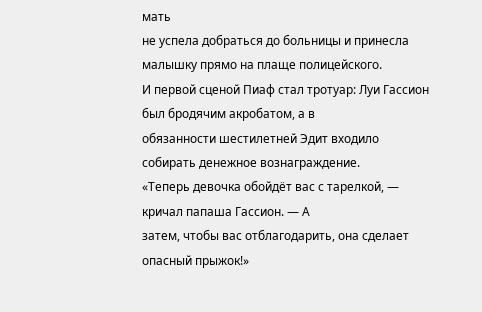мать
не успела добраться до больницы и принесла малышку прямо на плаще полицейского.
И первой сценой Пиаф стал тротуар: Луи Гассион был бродячим акробатом, а в
обязанности шестилетней Эдит входило собирать денежное вознаграждение.
«Теперь девочка обойдёт вас с тарелкой, — кричал папаша Гассион. — А
затем, чтобы вас отблагодарить, она сделает опасный прыжок!»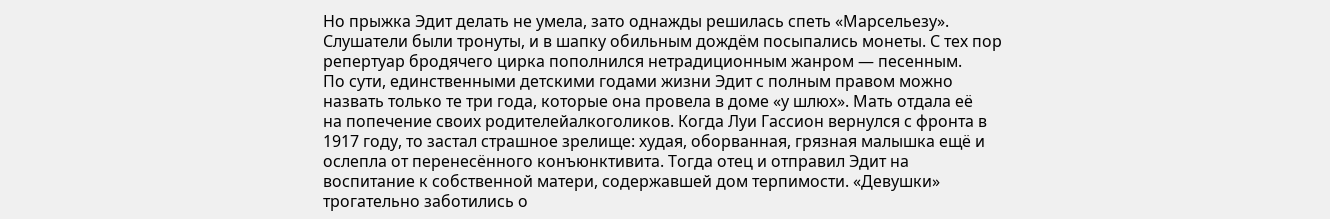Но прыжка Эдит делать не умела, зато однажды решилась спеть «Марсельезу».
Слушатели были тронуты, и в шапку обильным дождём посыпались монеты. С тех пор
репертуар бродячего цирка пополнился нетрадиционным жанром — песенным.
По сути, единственными детскими годами жизни Эдит с полным правом можно
назвать только те три года, которые она провела в доме «у шлюх». Мать отдала её
на попечение своих родителейалкоголиков. Когда Луи Гассион вернулся с фронта в
1917 году, то застал страшное зрелище: худая, оборванная, грязная малышка ещё и
ослепла от перенесённого конъюнктивита. Тогда отец и отправил Эдит на
воспитание к собственной матери, содержавшей дом терпимости. «Девушки»
трогательно заботились о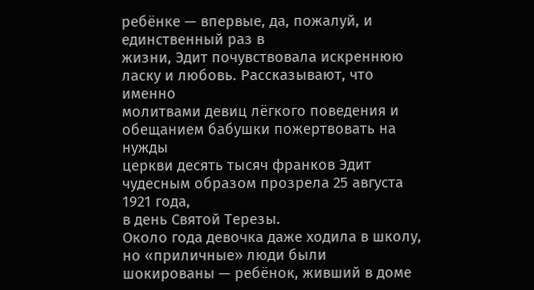ребёнке — впервые, да, пожалуй, и единственный раз в
жизни, Эдит почувствовала искреннюю ласку и любовь. Рассказывают, что именно
молитвами девиц лёгкого поведения и обещанием бабушки пожертвовать на нужды
церкви десять тысяч франков Эдит чудесным образом прозрела 25 августа 1921 года,
в день Святой Терезы.
Около года девочка даже ходила в школу, но «приличные» люди были
шокированы — ребёнок, живший в доме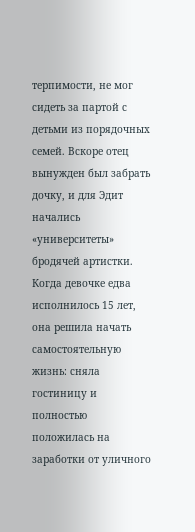терпимости, не мог сидеть за партой с
детьми из порядочных семей. Вскоре отец вынужден был забрать дочку, и для Эдит
начались «университеты» бродячей артистки.
Когда девочке едва исполнилось 15 лет, она решила начать самостоятельную
жизнь: сняла гостиницу и полностью положилась на заработки от уличного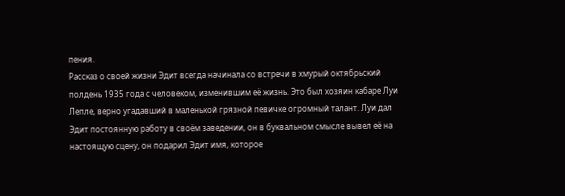пения.
Рассказ о своей жизни Эдит всегда начинала со встречи в хмурый октябрьский
полдень 1935 года с человеком, изменившим её жизнь. Это был хозяин кабаре Луи
Лепле, верно угадавший в маленькой грязной певичке огромный талант. Луи дал
Эдит постоянную работу в своём заведении, он в буквальном смысле вывел её на
настоящую сцену, он подарил Эдит имя, которое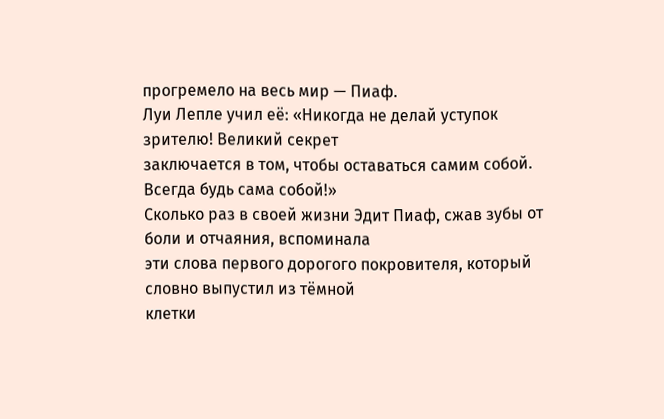прогремело на весь мир — Пиаф.
Луи Лепле учил её: «Никогда не делай уступок зрителю! Великий секрет
заключается в том, чтобы оставаться самим собой. Всегда будь сама собой!»
Сколько раз в своей жизни Эдит Пиаф, сжав зубы от боли и отчаяния, вспоминала
эти слова первого дорогого покровителя, который словно выпустил из тёмной
клетки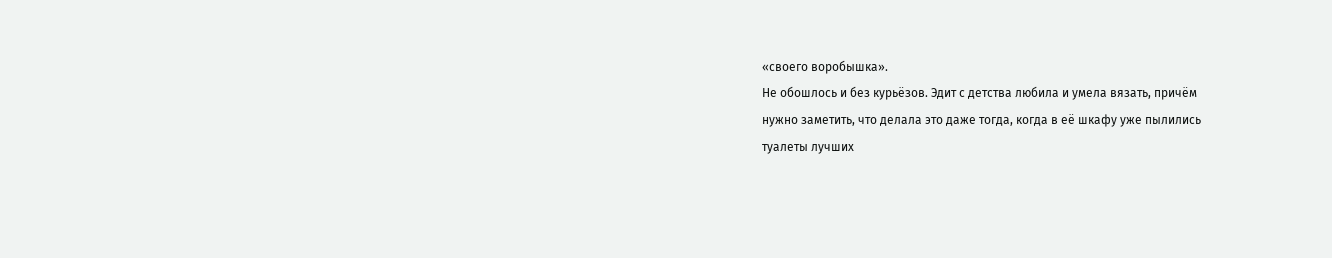«своего воробышка».
Не обошлось и без курьёзов. Эдит с детства любила и умела вязать, причём
нужно заметить, что делала это даже тогда, когда в её шкафу уже пылились
туалеты лучших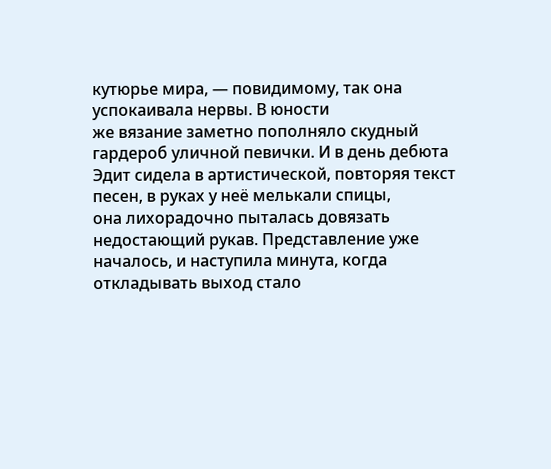кутюрье мира, — повидимому, так она успокаивала нервы. В юности
же вязание заметно пополняло скудный гардероб уличной певички. И в день дебюта
Эдит сидела в артистической, повторяя текст песен, в руках у неё мелькали спицы,
она лихорадочно пыталась довязать недостающий рукав. Представление уже
началось, и наступила минута, когда откладывать выход стало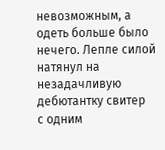невозможным, а
одеть больше было нечего. Лепле силой натянул на незадачливую дебютантку свитер
с одним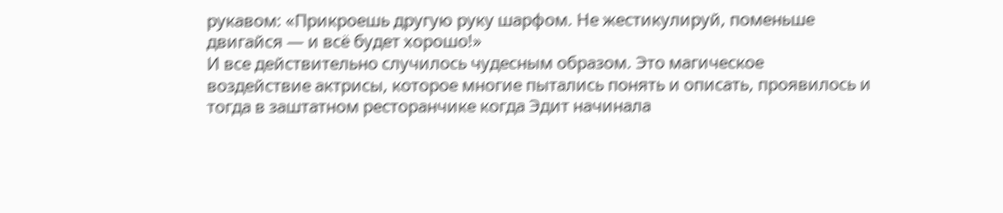рукавом: «Прикроешь другую руку шарфом. Не жестикулируй, поменьше
двигайся — и всё будет хорошо!»
И все действительно случилось чудесным образом. Это магическое
воздействие актрисы, которое многие пытались понять и описать, проявилось и
тогда в заштатном ресторанчике когда Эдит начинала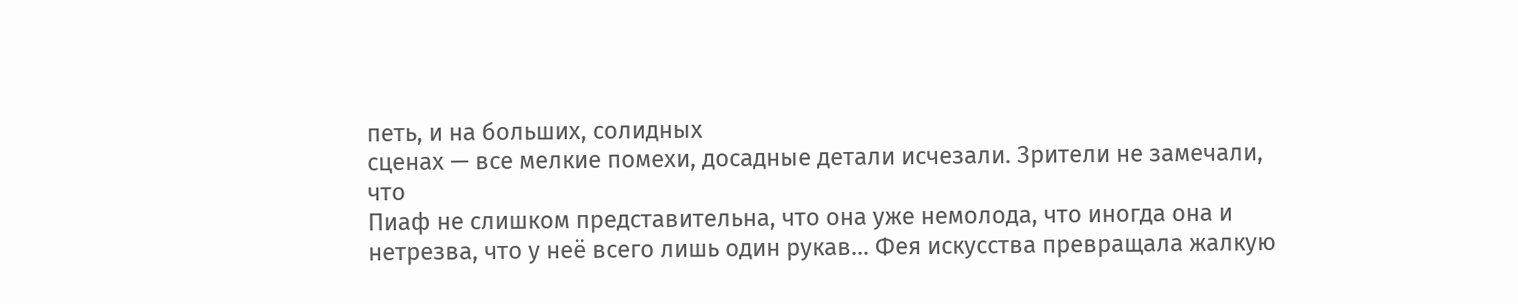петь, и на больших, солидных
сценах — все мелкие помехи, досадные детали исчезали. Зрители не замечали, что
Пиаф не слишком представительна, что она уже немолода, что иногда она и
нетрезва, что у неё всего лишь один рукав… Фея искусства превращала жалкую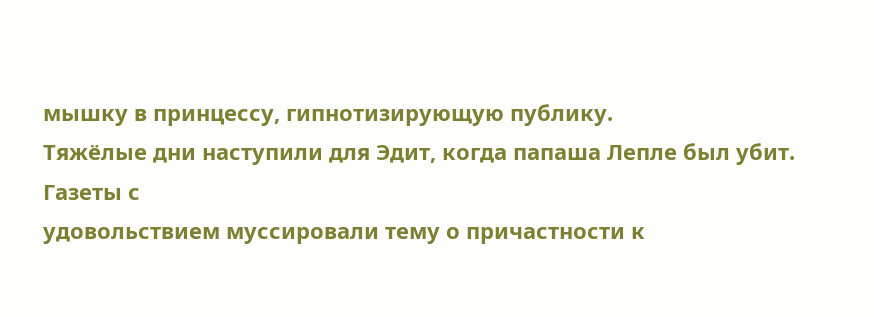мышку в принцессу, гипнотизирующую публику.
Тяжёлые дни наступили для Эдит, когда папаша Лепле был убит. Газеты с
удовольствием муссировали тему о причастности к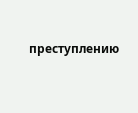преступлению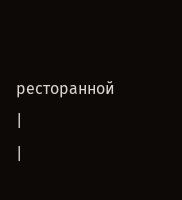ресторанной
|
|